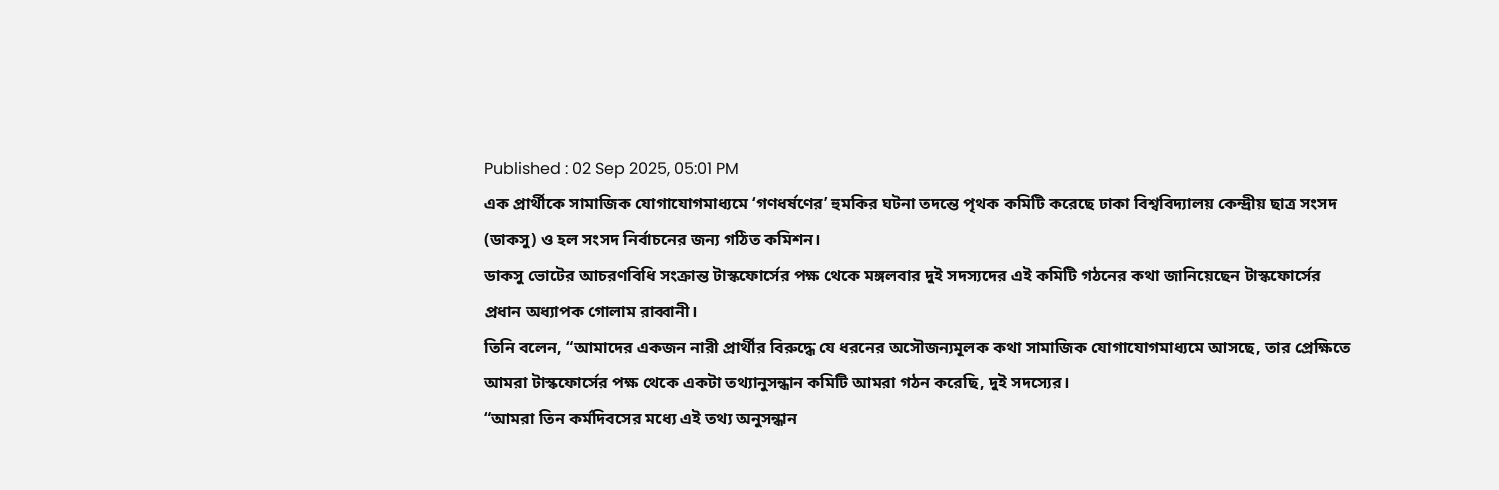Published : 02 Sep 2025, 05:01 PM
এক প্রার্থীকে সামাজিক যোগাযোগমাধ্যমে ‘গণধর্ষণের’ হুমকির ঘটনা তদন্তে পৃথক কমিটি করেছে ঢাকা বিশ্ববিদ্যালয় কেন্দ্রীয় ছাত্র সংসদ (ডাকসু) ও হল সংসদ নির্বাচনের জন্য গঠিত কমিশন।
ডাকসু ভোটের আচরণবিধি সংক্রান্ত টাস্কফোর্সের পক্ষ থেকে মঙ্গলবার দুই সদস্যদের এই কমিটি গঠনের কথা জানিয়েছেন টাস্কফোর্সের প্রধান অধ্যাপক গোলাম রাব্বানী।
তিনি বলেন, “আমাদের একজন নারী প্রার্থীর বিরুদ্ধে যে ধরনের অসৌজন্যমূলক কথা সামাজিক যোগাযোগমাধ্যমে আসছে, তার প্রেক্ষিতে আমরা টাস্কফোর্সের পক্ষ থেকে একটা তথ্যানুসন্ধান কমিটি আমরা গঠন করেছি, দুই সদস্যের।
“আমরা তিন কর্মদিবসের মধ্যে এই তথ্য অনুসন্ধান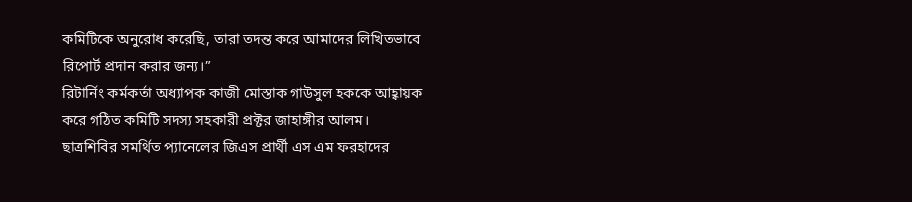কমিটিকে অনুরোধ করেছি, তারা তদন্ত করে আমাদের লিখিতভাবে রিপোর্ট প্রদান করার জন্য।”
রিটার্নিং কর্মকর্তা অধ্যাপক কাজী মোস্তাক গাউসুল হককে আহ্বায়ক করে গঠিত কমিটি সদস্য সহকারী প্রক্টর জাহাঙ্গীর আলম।
ছাত্রশিবির সমর্থিত প্যানেলের জিএস প্রার্থী এস এম ফরহাদের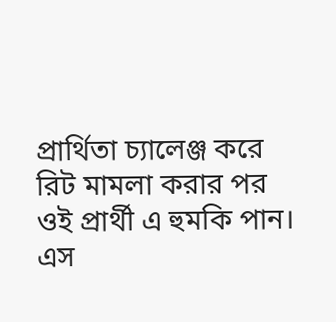প্রার্থিতা চ্যালেঞ্জ করে রিট মামলা করার পর ওই প্রার্থী এ হুমকি পান।
এস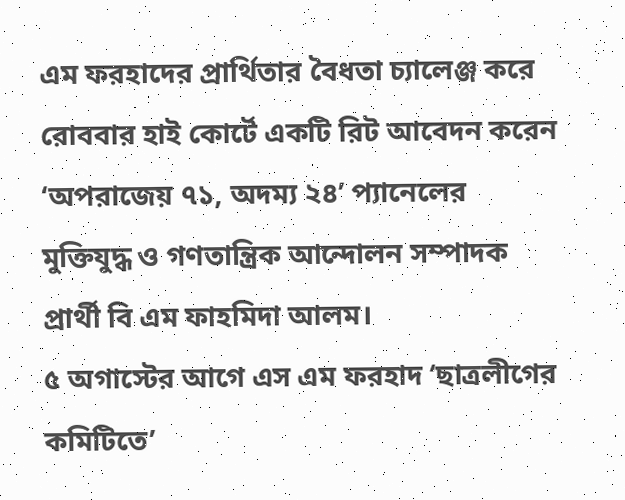এম ফরহাদের প্রার্থিতার বৈধতা চ্যালেঞ্জ করে রোববার হাই কোর্টে একটি রিট আবেদন করেন ‘অপরাজেয় ৭১, অদম্য ২৪’ প্যানেলের মুক্তিযুদ্ধ ও গণতান্ত্রিক আন্দোলন সম্পাদক প্রার্থী বি এম ফাহমিদা আলম।
৫ অগাস্টের আগে এস এম ফরহাদ ‘ছাত্রলীগের কমিটিতে’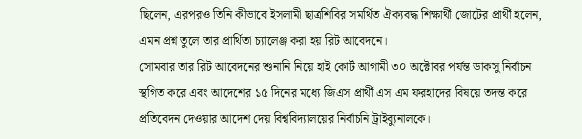ছিলেন, এরপরও তিনি কীভাবে ইসলামী ছাত্রশিবির সমর্থিত ঐক্যবদ্ধ শিক্ষার্থী জোটের প্রার্থী হলেন, এমন প্রশ্ন তুলে তার প্রার্থিতা চ্যালেঞ্জ করা হয় রিট আবেদনে।
সোমবার তার রিট আবেদনের শুনানি নিয়ে হাই কোর্ট আগামী ৩০ অক্টোবর পর্যন্ত ডাকসু নির্বাচন স্থগিত করে এবং আদেশের ১৫ দিনের মধ্যে জিএস প্রার্থী এস এম ফরহাদের বিষয়ে তদন্ত করে প্রতিবেদন দেওয়ার আদেশ দেয় বিশ্ববিদ্যালয়ের নির্বাচনি ট্রাইব্যুনালকে।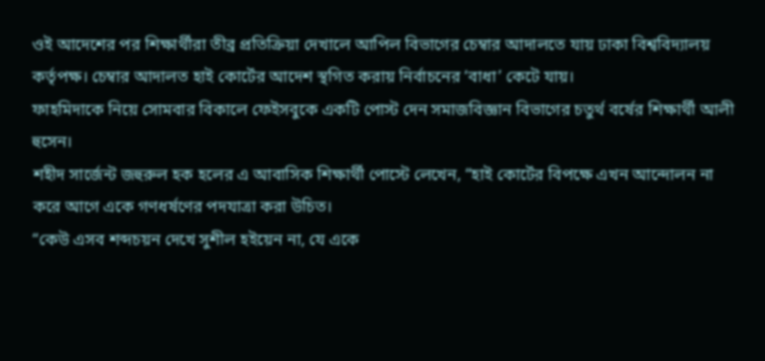ওই আদেশের পর শিক্ষার্থীরা তীব্র প্রতিক্রিয়া দেখালে আপিল বিভাগের চেম্বার আদালতে যায় ঢাকা বিশ্ববিদ্যালয় কর্তৃপক্ষ। চেম্বার আদালত হাই কোর্টের আদেশ স্থগিত করায় নির্বাচনের ‘বাধা’ কেটে যায়।
ফাহমিদাকে নিয়ে সোমবার বিকালে ফেইসবুকে একটি পোস্ট দেন সমাজবিজ্ঞান বিভাগের চতুর্থ বর্ষের শিক্ষার্থী আলী হুসেন।
শহীদ সার্জেন্ট জহুরুল হক হলের এ আবাসিক শিক্ষার্থী পোস্টে লেখেন, “হাই কোর্টের বিপক্ষে এখন আন্দোলন না করে আগে একে গণধর্ষণের পদযাত্রা করা উচিত।
“কেউ এসব শব্দচয়ন দেখে সুশীল হইয়েন না, যে একে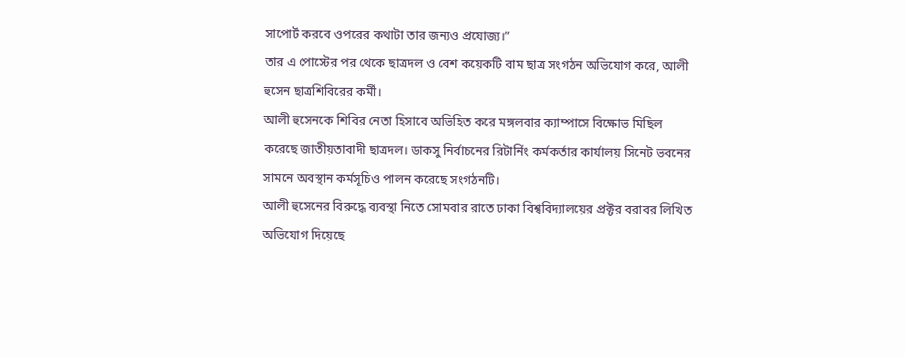সাপোর্ট করবে ওপরের কথাটা তার জন্যও প্রযোজ্য।”
তার এ পোস্টের পর থেকে ছাত্রদল ও বেশ কয়েকটি বাম ছাত্র সংগঠন অভিযোগ করে, আলী হুসেন ছাত্রশিবিরের কর্মী।
আলী হুসেনকে শিবির নেতা হিসাবে অভিহিত করে মঙ্গলবার ক্যাম্পাসে বিক্ষোভ মিছিল করেছে জাতীয়তাবাদী ছাত্রদল। ডাকসু নির্বাচনের রিটার্নিং কর্মকর্তার কার্যালয় সিনেট ভবনের সামনে অবস্থান কর্মসূচিও পালন করেছে সংগঠনটি।
আলী হুসেনের বিরুদ্ধে ব্যবস্থা নিতে সোমবার রাতে ঢাকা বিশ্ববিদ্যালয়ের প্রক্টর বরাবর লিখিত অভিযোগ দিয়েছে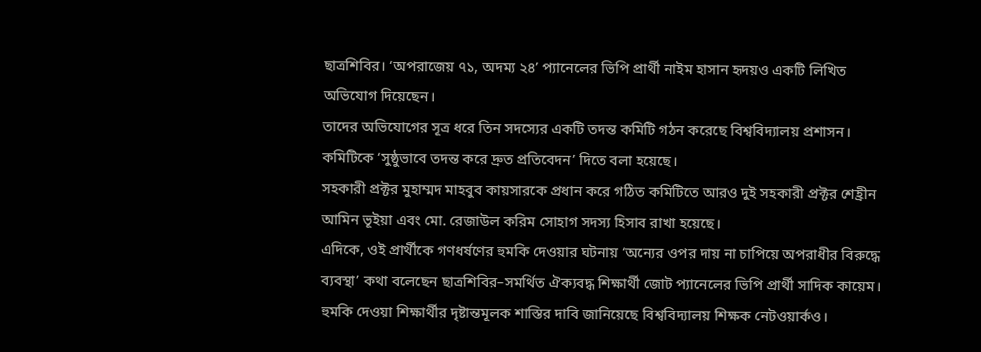ছাত্রশিবির। ‘অপরাজেয় ৭১, অদম্য ২৪’ প্যানেলের ভিপি প্রার্থী নাইম হাসান হৃদয়ও একটি লিখিত অভিযোগ দিয়েছেন।
তাদের অভিযোগের সূত্র ধরে তিন সদস্যের একটি তদন্ত কমিটি গঠন করেছে বিশ্ববিদ্যালয় প্রশাসন। কমিটিকে ‘সুষ্ঠুভাবে তদন্ত করে দ্রুত প্রতিবেদন’ দিতে বলা হয়েছে।
সহকারী প্রক্টর মুহাম্মদ মাহবুব কায়সারকে প্রধান করে গঠিত কমিটিতে আরও দুই সহকারী প্রক্টর শেহ্রীন আমিন ভূইয়া এবং মো. রেজাউল করিম সোহাগ সদস্য হিসাব রাখা হয়েছে।
এদিকে, ওই প্রার্থীকে গণধর্ষণের হুমকি দেওয়ার ঘটনায় ‘অন্যের ওপর দায় না চাপিয়ে অপরাধীর বিরুদ্ধে ব্যবস্থা’ কথা বলেছেন ছাত্রশিবির–সমর্থিত ঐক্যবদ্ধ শিক্ষার্থী জোট প্যানেলের ভিপি প্রার্থী সাদিক কায়েম।
হুমকি দেওয়া শিক্ষার্থীর দৃষ্টান্তমূলক শাস্তির দাবি জানিয়েছে বিশ্ববিদ্যালয় শিক্ষক নেটওয়ার্কও।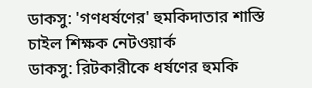ডাকসু: 'গণধর্ষণের' হুমকিদাতার শাস্তি চাইল শিক্ষক নেটওয়ার্ক
ডাকসু: রিটকারীকে ধর্ষণের হুমকি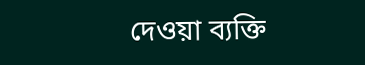দেওয়া ব্যক্তি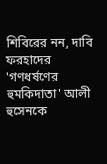শিবিরের নন, দাবি ফরহাদের
'গণধর্ষণের হুমকিদাতা' আলী হুসেনকে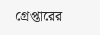গ্রেপ্তারের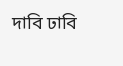দাবি ঢাবি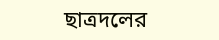ছাত্রদলের